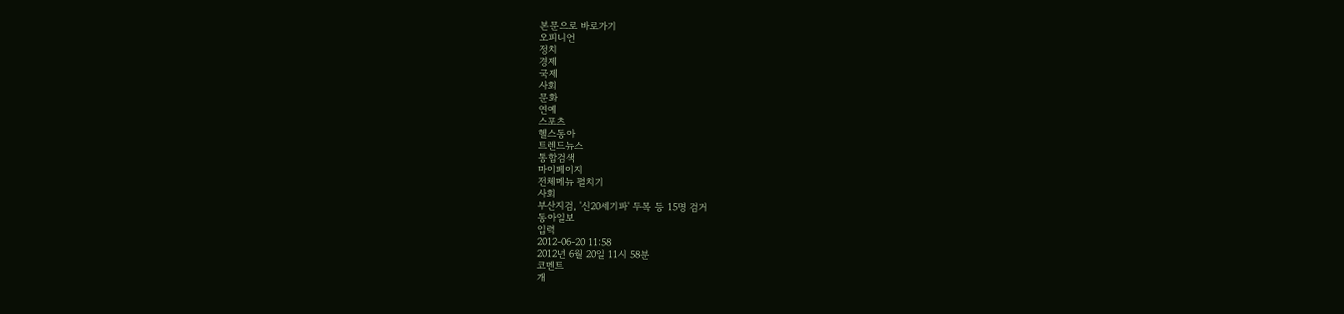본문으로 바로가기
오피니언
정치
경제
국제
사회
문화
연예
스포츠
헬스동아
트렌드뉴스
통합검색
마이페이지
전체메뉴 펼치기
사회
부산지검, '신20세기파' 두목 등 15명 검거
동아일보
입력
2012-06-20 11:58
2012년 6월 20일 11시 58분
코멘트
개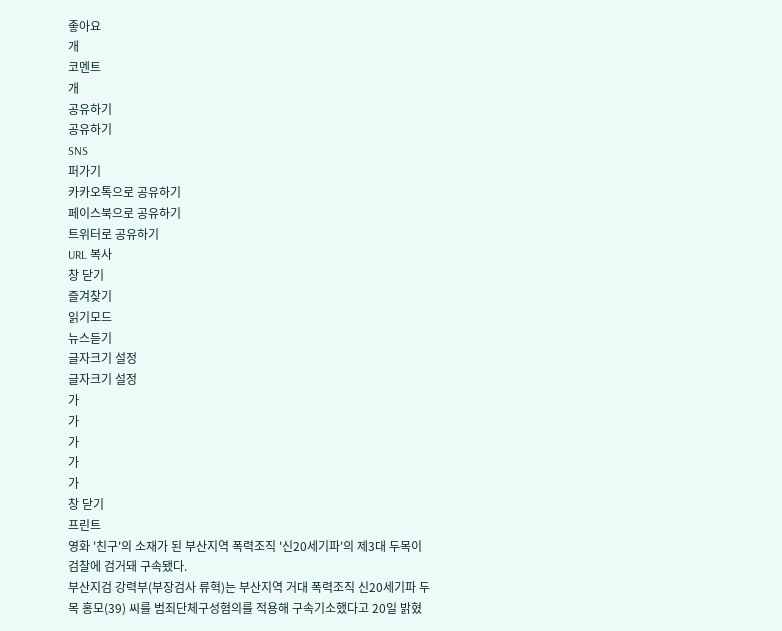좋아요
개
코멘트
개
공유하기
공유하기
SNS
퍼가기
카카오톡으로 공유하기
페이스북으로 공유하기
트위터로 공유하기
URL 복사
창 닫기
즐겨찾기
읽기모드
뉴스듣기
글자크기 설정
글자크기 설정
가
가
가
가
가
창 닫기
프린트
영화 '친구'의 소재가 된 부산지역 폭력조직 '신20세기파'의 제3대 두목이 검찰에 검거돼 구속됐다.
부산지검 강력부(부장검사 류혁)는 부산지역 거대 폭력조직 신20세기파 두목 홍모(39) 씨를 범죄단체구성혐의를 적용해 구속기소했다고 20일 밝혔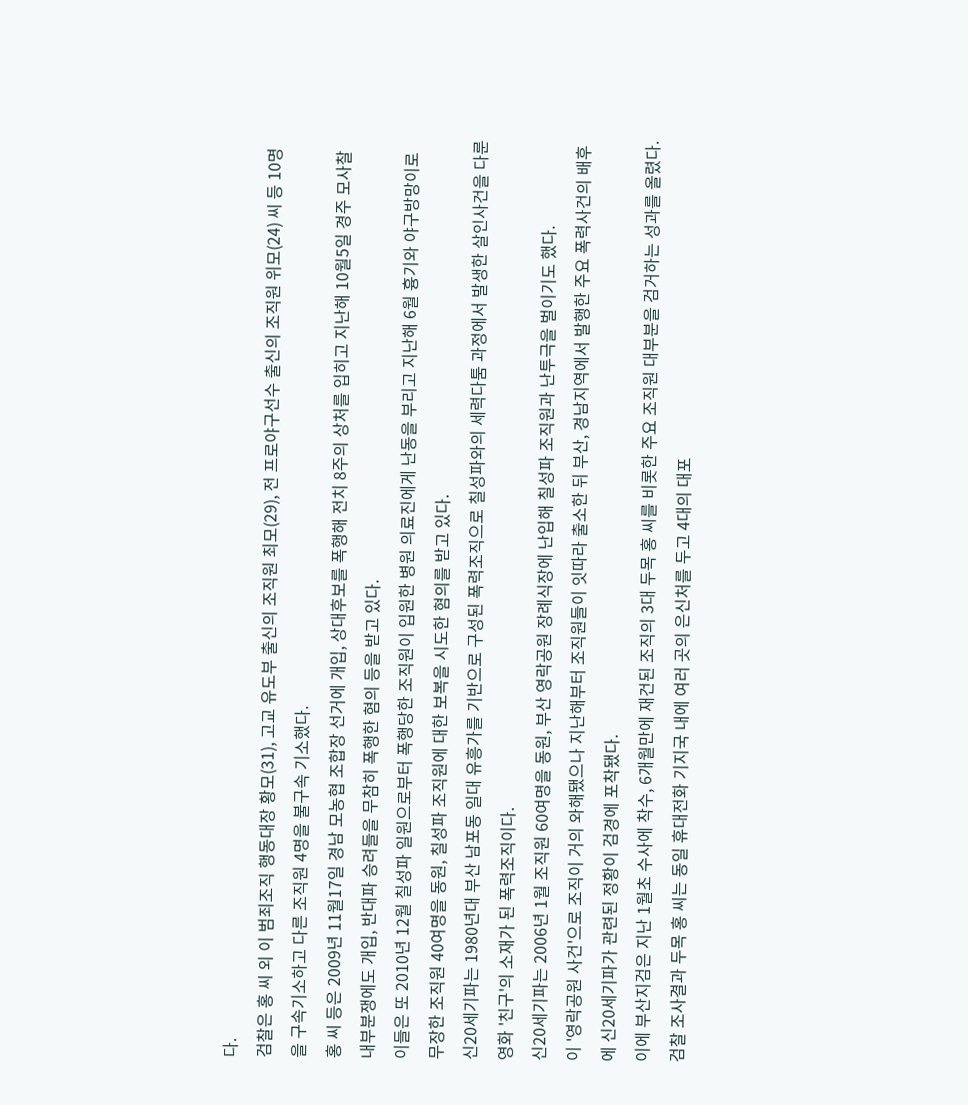다.
검찰은 홍 씨 외 이 범죄조직 행동대장 황모(31), 고교 유도부 출신의 조직원 최모(29), 전 프로야구선수 출신의 조직원 위모(24) 씨 등 10명을 구속기소하고 다른 조직원 4명을 불구속 기소했다.
홍 씨 등은 2009년 11월17일 경남 모농협 조합장 선거에 개입, 상대후보를 폭행해 전치 8주의 상처를 입히고 지난해 10월5일 경주 모사찰 내부분쟁에도 개입, 반대파 승려들을 무참히 폭행한 혐의 등을 받고 있다.
이들은 또 2010년 12월 칠성파 일원으로부터 폭행당한 조직원이 입원한 병원 의료진에게 난동을 부리고 지난해 6월 흉기와 야구방망이로 무장한 조직원 40여명을 동원, 칠성파 조직원에 대한 보복을 시도한 혐의를 받고 있다.
신20세기파는 1980년대 부산 남포동 일대 유흥가를 기반으로 구성된 폭력조직으로 칠성파와의 세력다툼 과정에서 발생한 살인사건을 다룬 영화 '친구'의 소재가 된 폭력조직이다.
신20세기파는 2006년 1월 조직원 60여명을 동원, 부산 영락공원 장례식장에 난입해 칠성파 조직원과 난투극을 벌이기도 했다.
이 '영락공원 사건'으로 조직이 거의 와해됐으나 지난해부터 조직원들이 잇따라 출소한 뒤 부산, 경남지역에서 발행한 주요 폭력사건의 배후에 신20세기파가 관련된 정황이 검경에 포착됐다.
이에 부산지검은 지난 1월초 수사에 착수, 6개월만에 재건된 조직의 3대 두목 홍 씨를 비롯한 주요 조직원 대부분을 검거하는 성과를 올렸다.
검찰 조사결과 두목 홍 씨는 동일 휴대전화 기지국 내에 여러 곳의 은신처를 두고 4대의 대포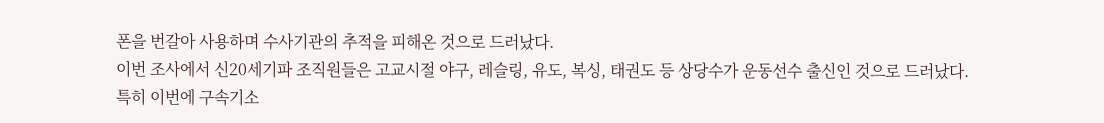폰을 번갈아 사용하며 수사기관의 추적을 피해온 것으로 드러났다.
이번 조사에서 신20세기파 조직원들은 고교시절 야구, 레슬링, 유도, 복싱, 태권도 등 상당수가 운동선수 출신인 것으로 드러났다.
특히 이번에 구속기소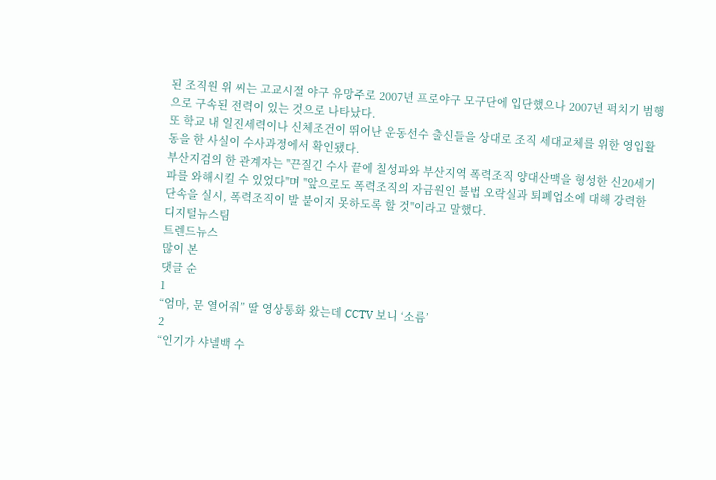된 조직원 위 씨는 고교시절 야구 유망주로 2007년 프로야구 모구단에 입단했으나 2007년 퍽치기 범행으로 구속된 전력이 있는 것으로 나타났다.
또 학교 내 일진세력이나 신체조건이 뛰어난 운동선수 출신들을 상대로 조직 세대교체를 위한 영입활동을 한 사실이 수사과정에서 확인됐다.
부산지검의 한 관계자는 "끈질긴 수사 끝에 칠성파와 부산지역 폭력조직 양대산맥을 형성한 신20세기파를 와해시킬 수 있었다"며 "앞으로도 폭력조직의 자금원인 불법 오락실과 퇴폐업소에 대해 강력한 단속을 실시, 폭력조직이 발 붙이지 못하도록 할 것"이라고 말했다.
디지털뉴스팀
트렌드뉴스
많이 본
댓글 순
1
“엄마, 문 열어줘” 딸 영상통화 왔는데 CCTV 보니 ‘소름’
2
“인기가 샤넬백 수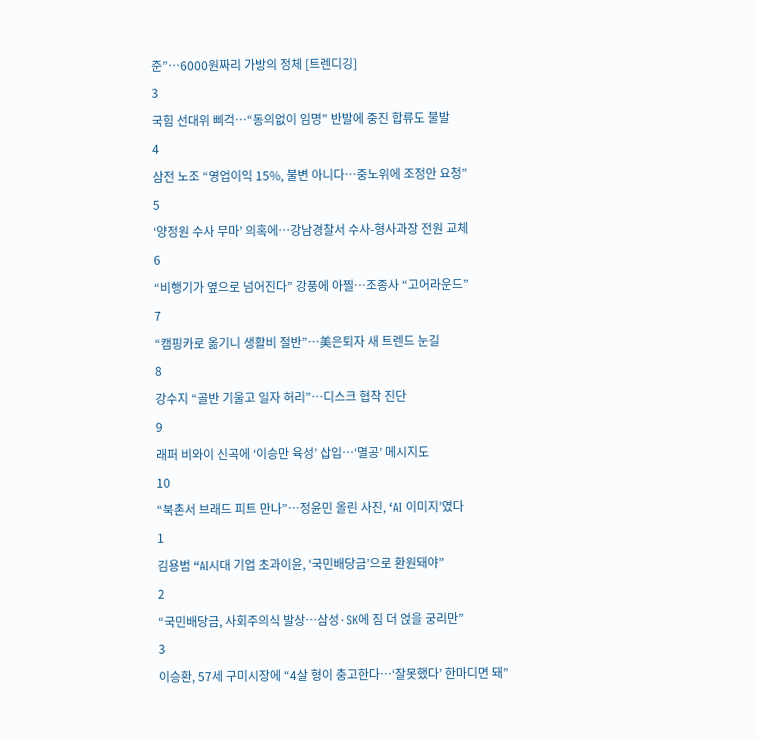준”…6000원짜리 가방의 정체 [트렌디깅]
3
국힘 선대위 삐걱…“동의없이 임명” 반발에 중진 합류도 불발
4
삼전 노조 “영업이익 15%, 불변 아니다…중노위에 조정안 요청”
5
‘양정원 수사 무마’ 의혹에…강남경찰서 수사-형사과장 전원 교체
6
“비행기가 옆으로 넘어진다” 강풍에 아찔…조종사 “고어라운드”
7
“캠핑카로 옮기니 생활비 절반”…美은퇴자 새 트렌드 눈길
8
강수지 “골반 기울고 일자 허리”…디스크 협착 진단
9
래퍼 비와이 신곡에 ‘이승만 육성’ 삽입…‘멸공’ 메시지도
10
“북촌서 브래드 피트 만나”…정윤민 올린 사진, ‘AI 이미지’였다
1
김용범 “AI시대 기업 초과이윤, ‘국민배당금’으로 환원돼야”
2
“국민배당금, 사회주의식 발상…삼성·SK에 짐 더 얹을 궁리만”
3
이승환, 57세 구미시장에 “4살 형이 충고한다…‘잘못했다’ 한마디면 돼”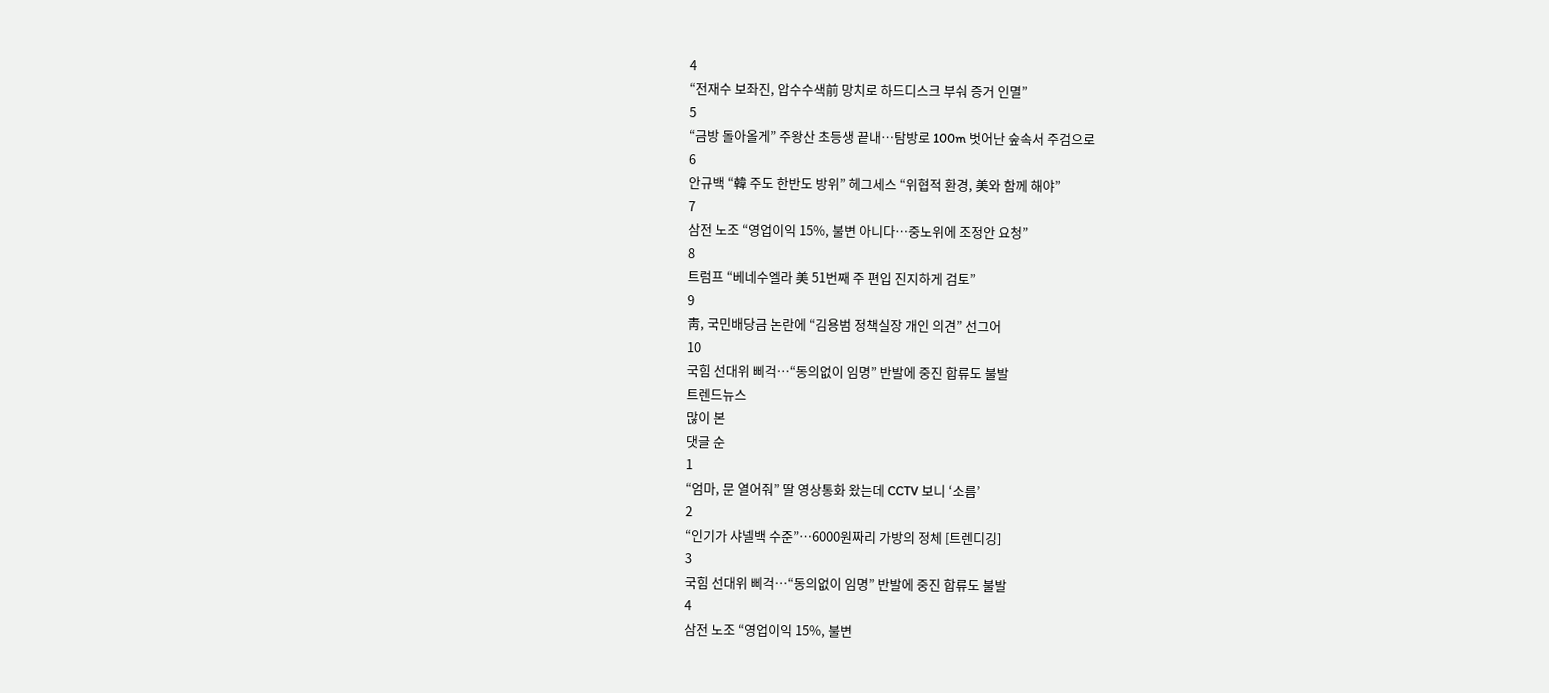4
“전재수 보좌진, 압수수색前 망치로 하드디스크 부숴 증거 인멸”
5
“금방 돌아올게” 주왕산 초등생 끝내…탐방로 100m 벗어난 숲속서 주검으로
6
안규백 “韓 주도 한반도 방위” 헤그세스 “위협적 환경, 美와 함께 해야”
7
삼전 노조 “영업이익 15%, 불변 아니다…중노위에 조정안 요청”
8
트럼프 “베네수엘라 美 51번째 주 편입 진지하게 검토”
9
靑, 국민배당금 논란에 “김용범 정책실장 개인 의견” 선그어
10
국힘 선대위 삐걱…“동의없이 임명” 반발에 중진 합류도 불발
트렌드뉴스
많이 본
댓글 순
1
“엄마, 문 열어줘” 딸 영상통화 왔는데 CCTV 보니 ‘소름’
2
“인기가 샤넬백 수준”…6000원짜리 가방의 정체 [트렌디깅]
3
국힘 선대위 삐걱…“동의없이 임명” 반발에 중진 합류도 불발
4
삼전 노조 “영업이익 15%, 불변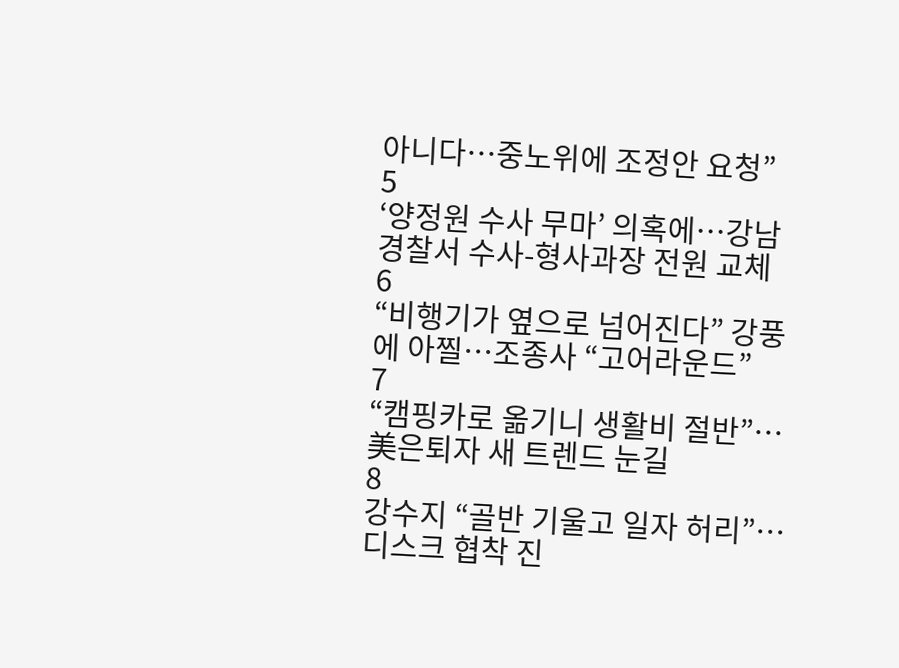아니다…중노위에 조정안 요청”
5
‘양정원 수사 무마’ 의혹에…강남경찰서 수사-형사과장 전원 교체
6
“비행기가 옆으로 넘어진다” 강풍에 아찔…조종사 “고어라운드”
7
“캠핑카로 옮기니 생활비 절반”…美은퇴자 새 트렌드 눈길
8
강수지 “골반 기울고 일자 허리”…디스크 협착 진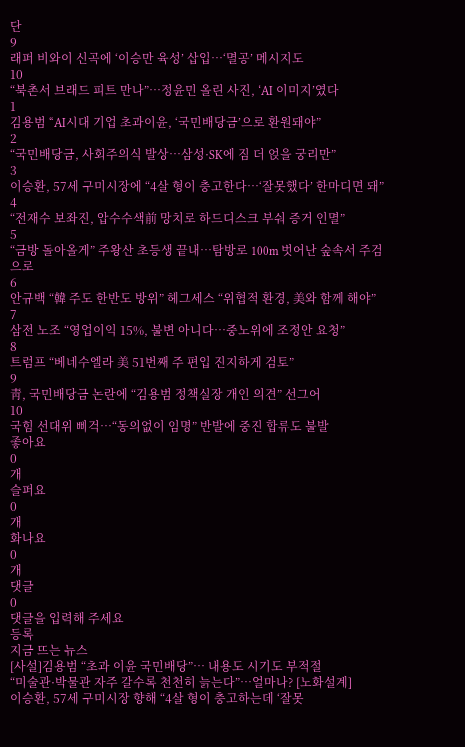단
9
래퍼 비와이 신곡에 ‘이승만 육성’ 삽입…‘멸공’ 메시지도
10
“북촌서 브래드 피트 만나”…정윤민 올린 사진, ‘AI 이미지’였다
1
김용범 “AI시대 기업 초과이윤, ‘국민배당금’으로 환원돼야”
2
“국민배당금, 사회주의식 발상…삼성·SK에 짐 더 얹을 궁리만”
3
이승환, 57세 구미시장에 “4살 형이 충고한다…‘잘못했다’ 한마디면 돼”
4
“전재수 보좌진, 압수수색前 망치로 하드디스크 부숴 증거 인멸”
5
“금방 돌아올게” 주왕산 초등생 끝내…탐방로 100m 벗어난 숲속서 주검으로
6
안규백 “韓 주도 한반도 방위” 헤그세스 “위협적 환경, 美와 함께 해야”
7
삼전 노조 “영업이익 15%, 불변 아니다…중노위에 조정안 요청”
8
트럼프 “베네수엘라 美 51번째 주 편입 진지하게 검토”
9
靑, 국민배당금 논란에 “김용범 정책실장 개인 의견” 선그어
10
국힘 선대위 삐걱…“동의없이 임명” 반발에 중진 합류도 불발
좋아요
0
개
슬퍼요
0
개
화나요
0
개
댓글
0
댓글을 입력해 주세요
등록
지금 뜨는 뉴스
[사설]김용범 “초과 이윤 국민배당”… 내용도 시기도 부적절
“미술관·박물관 자주 갈수록 천천히 늙는다”…얼마나? [노화설계]
이승환, 57세 구미시장 향해 “4살 형이 충고하는데 ‘잘못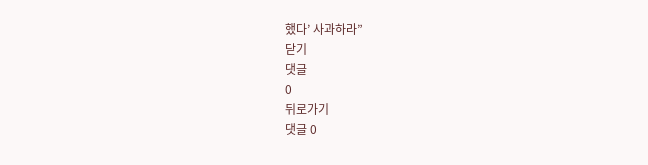했다’ 사과하라”
닫기
댓글
0
뒤로가기
댓글 0